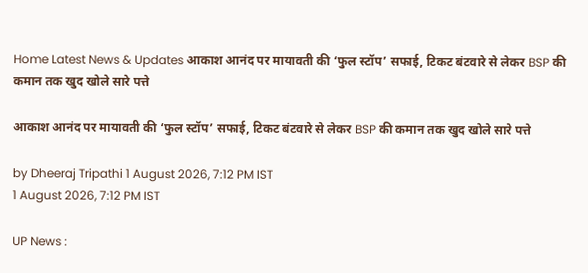Home Latest News & Updates आकाश आनंद पर मायावती की ‘फुल स्टॉप’ सफाई, टिकट बंटवारे से लेकर BSP की कमान तक खुद खोले सारे पत्ते

आकाश आनंद पर मायावती की ‘फुल स्टॉप’ सफाई, टिकट बंटवारे से लेकर BSP की कमान तक खुद खोले सारे पत्ते

by Dheeraj Tripathi 1 August 2026, 7:12 PM IST
1 August 2026, 7:12 PM IST

UP News :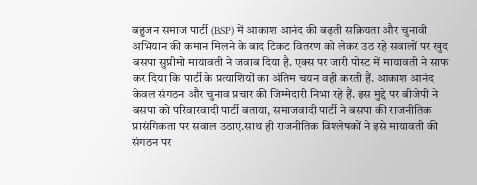बहुजन समाज पार्टी (BSP) में आकाश आनंद की बढ़ती सक्रियता और चुनावी अभियान की कमान मिलने के बाद टिकट वितरण को लेकर उठ रहे सवालों पर खुद बसपा सुप्रीमो मायावती ने जवाब दिया है. एक्स पर जारी पोस्ट में मायावती ने साफ कर दिया कि पार्टी के प्रत्याशियों का अंतिम चयन वही करती हैं. आकाश आनंद केवल संगठन और चुनाव प्रचार की जिम्मेदारी निभा रहे हैं. इस मुद्दे पर बीजेपी ने बसपा को परिवारवादी पार्टी बताया, समाजवादी पार्टी ने बसपा की राजनीतिक प्रासंगिकता पर सवाल उठाए.साथ ही राजनीतिक विश्लेषकों ने इसे मायावती की संगठन पर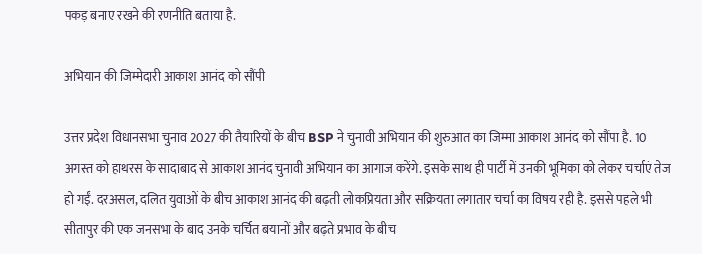पकड़ बनाए रखने की रणनीति बताया है.

अभियान की जिम्मेदारी आकाश आनंद को सौंपी

उत्तर प्रदेश विधानसभा चुनाव 2027 की तैयारियों के बीच BSP ने चुनावी अभियान की शुरुआत का जिम्मा आकाश आनंद को सौंपा है. 10 अगस्त को हाथरस के सादाबाद से आकाश आनंद चुनावी अभियान का आगाज करेंगे. इसके साथ ही पार्टी में उनकी भूमिका को लेकर चर्चाएं तेज हो गईं. दरअसल, दलित युवाओं के बीच आकाश आनंद की बढ़ती लोकप्रियता और सक्रियता लगातार चर्चा का विषय रही है. इससे पहले भी सीतापुर की एक जनसभा के बाद उनके चर्चित बयानों और बढ़ते प्रभाव के बीच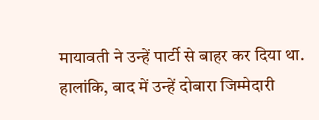मायावती ने उन्हें पार्टी से बाहर कर दिया था. हालांकि, बाद में उन्हें दोबारा जिम्मेदारी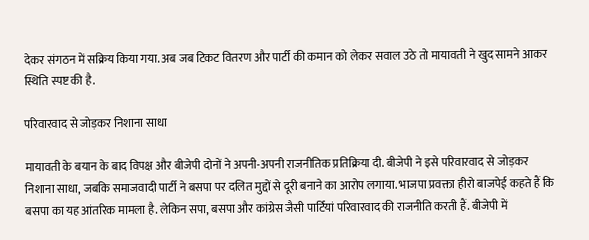देकर संगठन में सक्रिय किया गया. अब जब टिकट वितरण और पार्टी की कमान को लेकर सवाल उठे तो मायावती ने खुद सामने आकर स्थिति स्पष्ट की है.

परिवारवाद से जोड़कर निशाना साधा

मायावती के बयान के बाद विपक्ष और बीजेपी दोनों ने अपनी-अपनी राजनीतिक प्रतिक्रिया दी. बीजेपी ने इसे परिवारवाद से जोड़कर निशाना साधा, जबकि समाजवादी पार्टी ने बसपा पर दलित मुद्दों से दूरी बनाने का आरोप लगाया. भाजपा प्रवक्ता हीरो बाजपेई कहते हैं कि बसपा का यह आंतरिक मामला है. लेकिन सपा, बसपा और कांग्रेस जैसी पार्टियां परिवारवाद की राजनीति करती हैं. बीजेपी में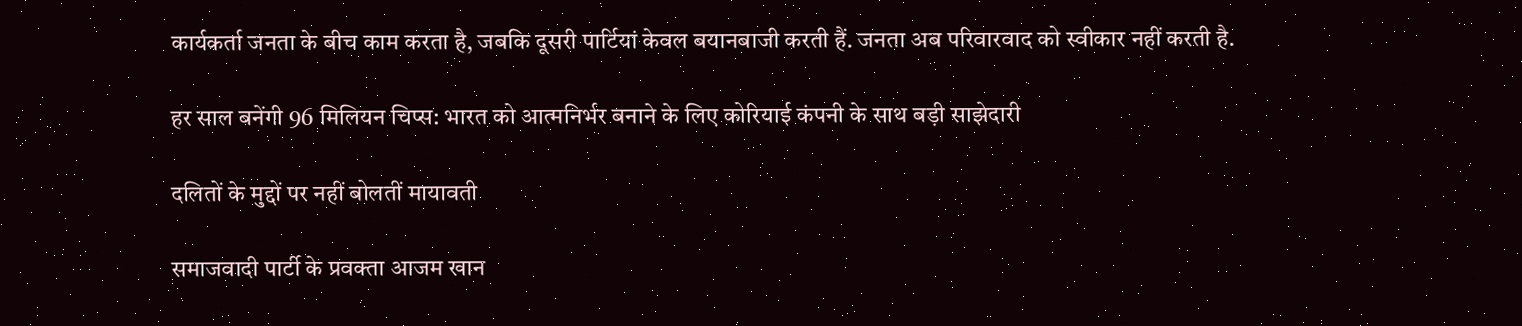कार्यकर्ता जनता के बीच काम करता है, जबकि दूसरी पार्टियां केवल बयानबाजी करती हैं. जनता अब परिवारवाद को स्वीकार नहीं करती है.

हर साल बनेंगी 96 मिलियन चिप्स: भारत को आत्मनिर्भर बनाने के लिए कोरियाई कंपनी के साथ बड़ी साझेदारी

दलितों के मुद्दों पर नहीं बोलतीं मायावती

समाजवादी पार्टी के प्रवक्ता आजम खान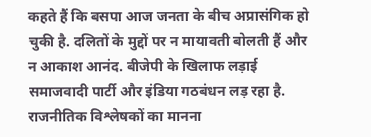कहते हैं कि बसपा आज जनता के बीच अप्रासंगिक हो चुकी है. दलितों के मुद्दों पर न मायावती बोलती हैं और न आकाश आनंद. बीजेपी के खिलाफ लड़ाई समाजवादी पार्टी और इंडिया गठबंधन लड़ रहा है. राजनीतिक विश्लेषकों का मानना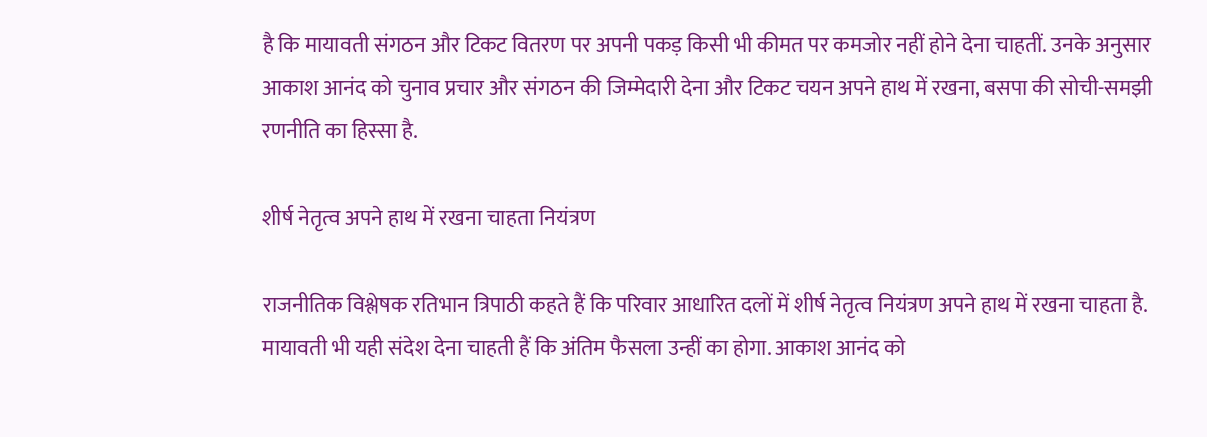है कि मायावती संगठन और टिकट वितरण पर अपनी पकड़ किसी भी कीमत पर कमजोर नहीं होने देना चाहतीं. उनके अनुसार आकाश आनंद को चुनाव प्रचार और संगठन की जिम्मेदारी देना और टिकट चयन अपने हाथ में रखना, बसपा की सोची-समझी रणनीति का हिस्सा है.

शीर्ष नेतृत्व अपने हाथ में रखना चाहता नियंत्रण

राजनीतिक विश्लेषक रतिभान त्रिपाठी कहते हैं कि परिवार आधारित दलों में शीर्ष नेतृत्व नियंत्रण अपने हाथ में रखना चाहता है. मायावती भी यही संदेश देना चाहती हैं कि अंतिम फैसला उन्हीं का होगा. आकाश आनंद को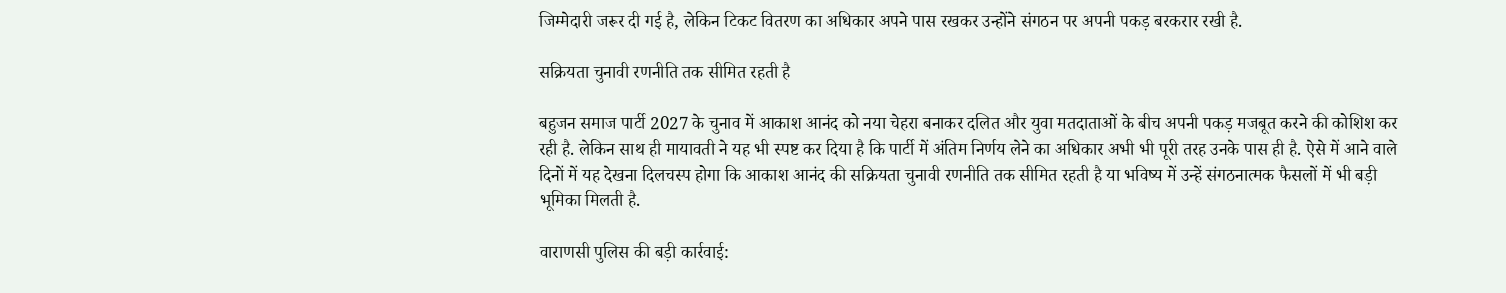जिम्मेदारी जरूर दी गई है, लेकिन टिकट वितरण का अधिकार अपने पास रखकर उन्होंने संगठन पर अपनी पकड़ बरकरार रखी है.

सक्रियता चुनावी रणनीति तक सीमित रहती है

बहुजन समाज पार्टी 2027 के चुनाव में आकाश आनंद को नया चेहरा बनाकर दलित और युवा मतदाताओं के बीच अपनी पकड़ मजबूत करने की कोशिश कर रही है. लेकिन साथ ही मायावती ने यह भी स्पष्ट कर दिया है कि पार्टी में अंतिम निर्णय लेने का अधिकार अभी भी पूरी तरह उनके पास ही है. ऐसे में आने वाले दिनों में यह देखना दिलचस्प होगा कि आकाश आनंद की सक्रियता चुनावी रणनीति तक सीमित रहती है या भविष्य में उन्हें संगठनात्मक फैसलों में भी बड़ी भूमिका मिलती है.

वाराणसी पुलिस की बड़ी कार्रवाई: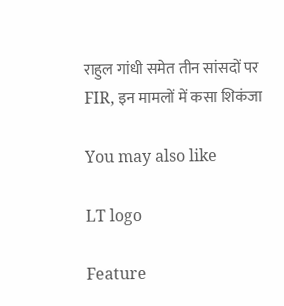राहुल गांधी समेत तीन सांसदों पर FIR, इन मामलों में कसा शिकंजा

You may also like

LT logo

Feature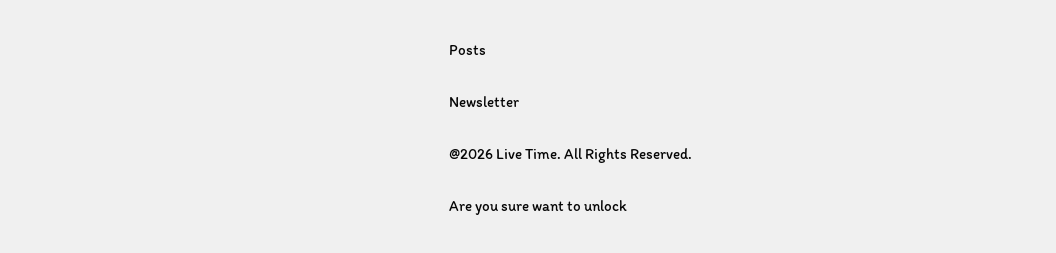Posts

Newsletter

@2026 Live Time. All Rights Reserved.

Are you sure want to unlock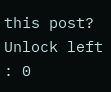this post?
Unlock left : 0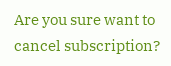Are you sure want to cancel subscription?